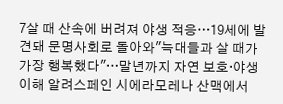7살 때 산속에 버려져 야생 적응…19세에 발견돼 문명사회로 돌아와"늑대들과 살 때가 가장 행복했다"…말년까지 자연 보호·야생 이해 알려스페인 시에라모레나 산맥에서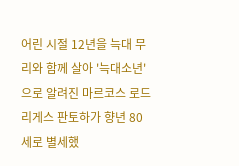어린 시절 12년을 늑대 무리와 함께 살아 '늑대소년'으로 알려진 마르코스 로드리게스 판토하가 향년 80세로 별세했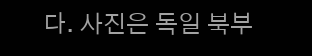다. 사진은 독일 북부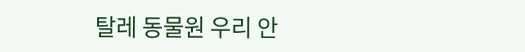탈레 동물원 우리 안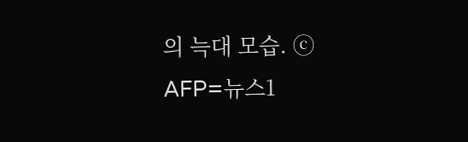의 늑대 모습. ⓒ AFP=뉴스1